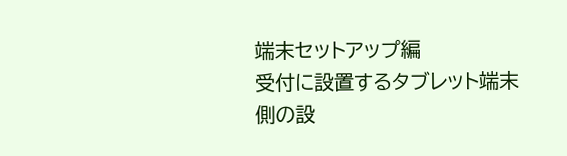端末セットアップ編
受付に設置するタブレット端末側の設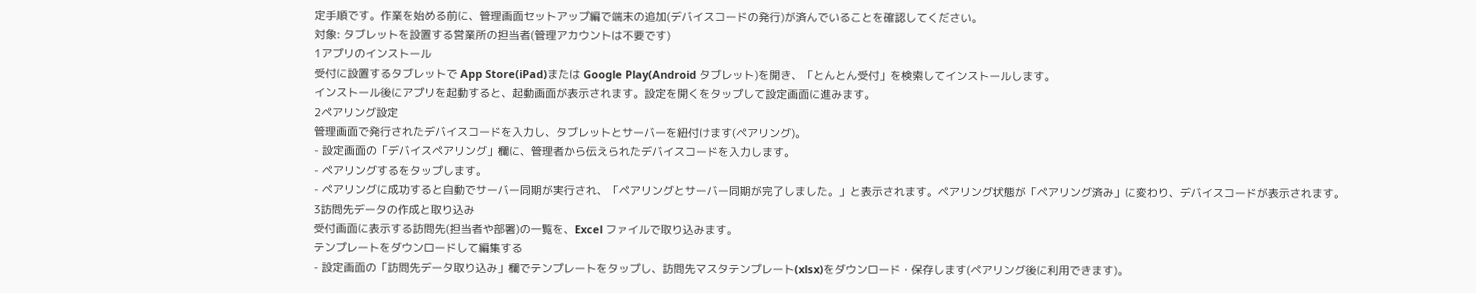定手順です。作業を始める前に、管理画面セットアップ編で端末の追加(デバイスコードの発行)が済んでいることを確認してください。
対象: タブレットを設置する営業所の担当者(管理アカウントは不要です)
1アプリのインストール
受付に設置するタブレットで App Store(iPad)または Google Play(Android タブレット)を開き、「とんとん受付」を検索してインストールします。
インストール後にアプリを起動すると、起動画面が表示されます。設定を開くをタップして設定画面に進みます。
2ペアリング設定
管理画面で発行されたデバイスコードを入力し、タブレットとサーバーを紐付けます(ペアリング)。
- 設定画面の「デバイスペアリング」欄に、管理者から伝えられたデバイスコードを入力します。
- ペアリングするをタップします。
- ペアリングに成功すると自動でサーバー同期が実行され、「ペアリングとサーバー同期が完了しました。」と表示されます。ペアリング状態が「ペアリング済み」に変わり、デバイスコードが表示されます。
3訪問先データの作成と取り込み
受付画面に表示する訪問先(担当者や部署)の一覧を、Excel ファイルで取り込みます。
テンプレートをダウンロードして編集する
- 設定画面の「訪問先データ取り込み」欄でテンプレートをタップし、訪問先マスタテンプレート(xlsx)をダウンロード・保存します(ペアリング後に利用できます)。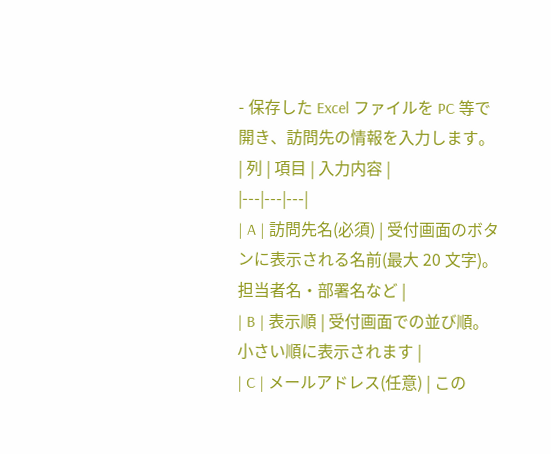- 保存した Excel ファイルを PC 等で開き、訪問先の情報を入力します。
| 列 | 項目 | 入力内容 |
|---|---|---|
| A | 訪問先名(必須) | 受付画面のボタンに表示される名前(最大 20 文字)。担当者名・部署名など |
| B | 表示順 | 受付画面での並び順。小さい順に表示されます |
| C | メールアドレス(任意) | この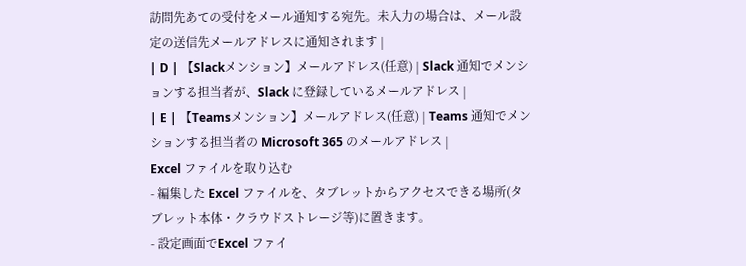訪問先あての受付をメール通知する宛先。未入力の場合は、メール設定の送信先メールアドレスに通知されます |
| D | 【Slackメンション】メールアドレス(任意) | Slack 通知でメンションする担当者が、Slack に登録しているメールアドレス |
| E | 【Teamsメンション】メールアドレス(任意) | Teams 通知でメンションする担当者の Microsoft 365 のメールアドレス |
Excel ファイルを取り込む
- 編集した Excel ファイルを、タブレットからアクセスできる場所(タブレット本体・クラウドストレージ等)に置きます。
- 設定画面でExcel ファイ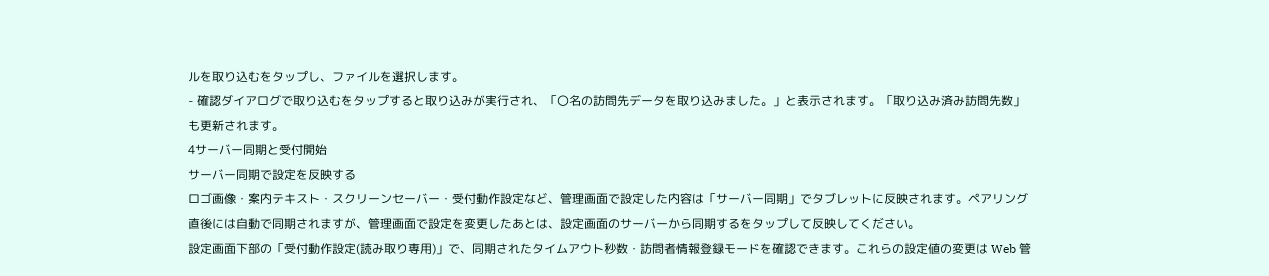ルを取り込むをタップし、ファイルを選択します。
- 確認ダイアログで取り込むをタップすると取り込みが実行され、「〇名の訪問先データを取り込みました。」と表示されます。「取り込み済み訪問先数」も更新されます。
4サーバー同期と受付開始
サーバー同期で設定を反映する
ロゴ画像・案内テキスト・スクリーンセーバー・受付動作設定など、管理画面で設定した内容は「サーバー同期」でタブレットに反映されます。ペアリング直後には自動で同期されますが、管理画面で設定を変更したあとは、設定画面のサーバーから同期するをタップして反映してください。
設定画面下部の「受付動作設定(読み取り専用)」で、同期されたタイムアウト秒数・訪問者情報登録モードを確認できます。これらの設定値の変更は Web 管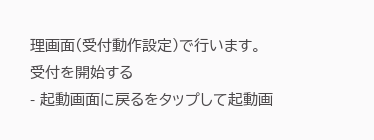理画面(受付動作設定)で行います。
受付を開始する
- 起動画面に戻るをタップして起動画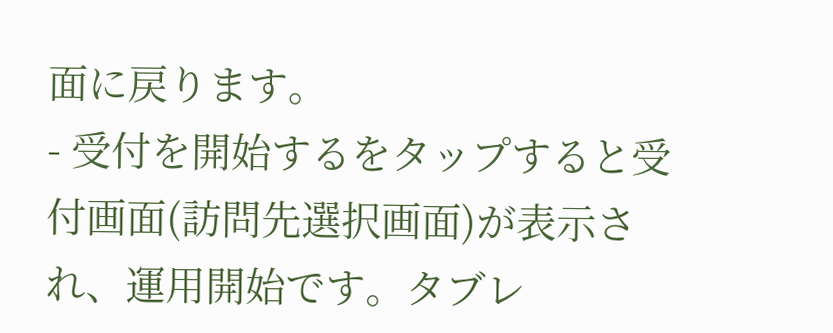面に戻ります。
- 受付を開始するをタップすると受付画面(訪問先選択画面)が表示され、運用開始です。タブレ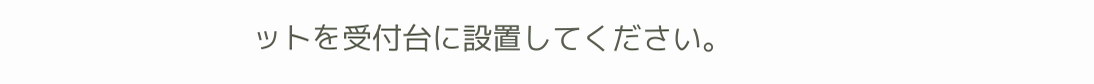ットを受付台に設置してください。